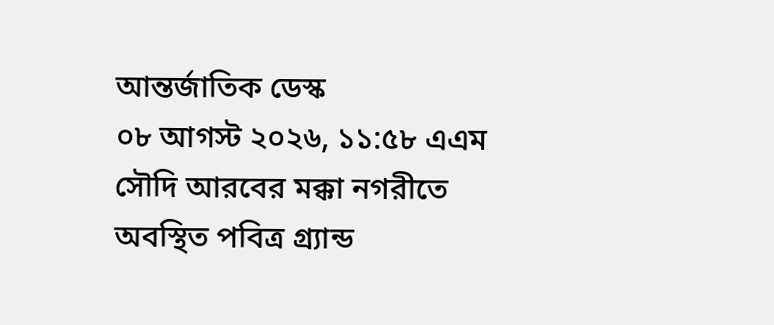আন্তর্জাতিক ডেস্ক
০৮ আগস্ট ২০২৬, ১১:৫৮ এএম
সৌদি আরবের মক্কা নগরীতে অবস্থিত পবিত্র গ্র্যান্ড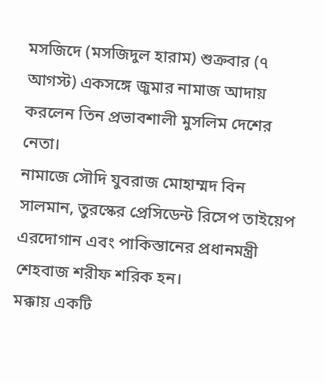মসজিদে (মসজিদুল হারাম) শুক্রবার (৭ আগস্ট) একসঙ্গে জুমার নামাজ আদায় করলেন তিন প্রভাবশালী মুসলিম দেশের নেতা।
নামাজে সৌদি যুবরাজ মোহাম্মদ বিন সালমান, তুরস্কের প্রেসিডেন্ট রিসেপ তাইয়েপ এরদোগান এবং পাকিস্তানের প্রধানমন্ত্রী শেহবাজ শরীফ শরিক হন।
মক্কায় একটি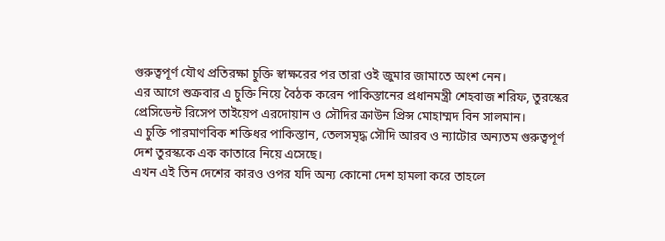গুরুত্বপূর্ণ যৌথ প্রতিরক্ষা চুক্তি স্বাক্ষরের পর তারা ওই জুমার জামাতে অংশ নেন।
এর আগে শুক্রবার এ চুক্তি নিয়ে বৈঠক করেন পাকিস্তানের প্রধানমন্ত্রী শেহবাজ শরিফ, তুরস্কের প্রেসিডেন্ট রিসেপ তাইয়েপ এরদোয়ান ও সৌদির ক্রাউন প্রিন্স মোহাম্মদ বিন সালমান।
এ চুক্তি পারমাণবিক শক্তিধর পাকিস্তান, তেলসমৃদ্ধ সৌদি আরব ও ন্যাটোর অন্যতম গুরুত্বপূর্ণ দেশ তুরস্ককে এক কাতারে নিয়ে এসেছে।
এখন এই তিন দেশের কারও ওপর যদি অন্য কোনো দেশ হামলা করে তাহলে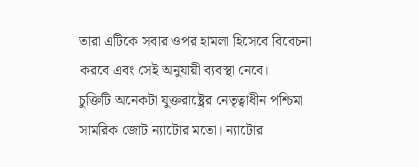তারা এটিকে সবার ওপর হামলা হিসেবে বিবেচনা করবে এবং সেই অনুযায়ী ব্যবস্থা নেবে।
চুক্তিটি অনেকটা যুক্তরাষ্ট্রের নেতৃত্বাধীন পশ্চিমা সামরিক জোট ন্যাটোর মতো। ন্যাটোর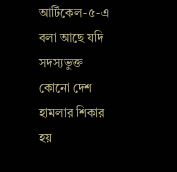আর্টিকেল-৫-এ বলা আছে যদি সদস্যভুক্ত কোনো দেশ হামলার শিকার হয়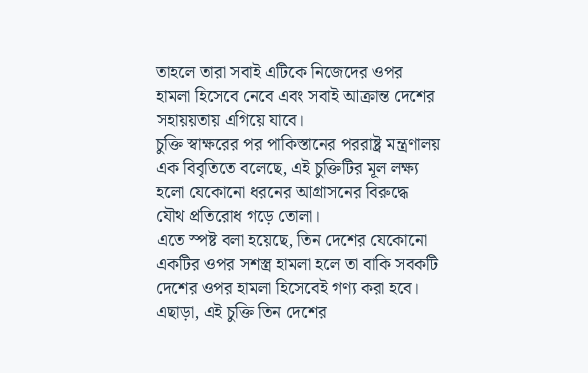তাহলে তারা সবাই এটিকে নিজেদের ওপর হামলা হিসেবে নেবে এবং সবাই আক্রান্ত দেশের সহায়য়তায় এগিয়ে যাবে।
চুক্তি স্বাক্ষরের পর পাকিস্তানের পররাষ্ট্র মন্ত্রণালয় এক বিবৃতিতে বলেছে, এই চুক্তিটির মূল লক্ষ্য হলো যেকোনো ধরনের আগ্রাসনের বিরুদ্ধে যৌথ প্রতিরোধ গড়ে তোলা।
এতে স্পষ্ট বলা হয়েছে, তিন দেশের যেকোনো একটির ওপর সশস্ত্র হামলা হলে তা বাকি সবকটি দেশের ওপর হামলা হিসেবেই গণ্য করা হবে।
এছাড়া, এই চুক্তি তিন দেশের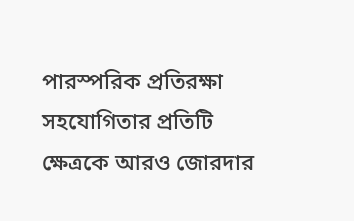পারস্পরিক প্রতিরক্ষা সহযোগিতার প্রতিটি ক্ষেত্রকে আরও জোরদার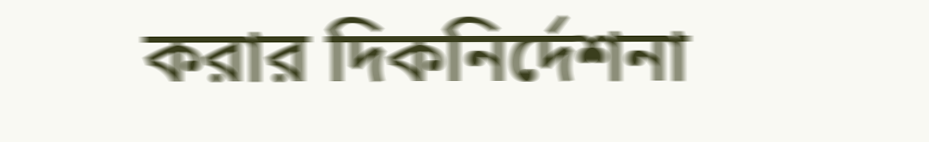করার দিকনির্দেশনা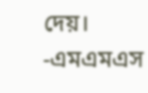দেয়।
-এমএমএস